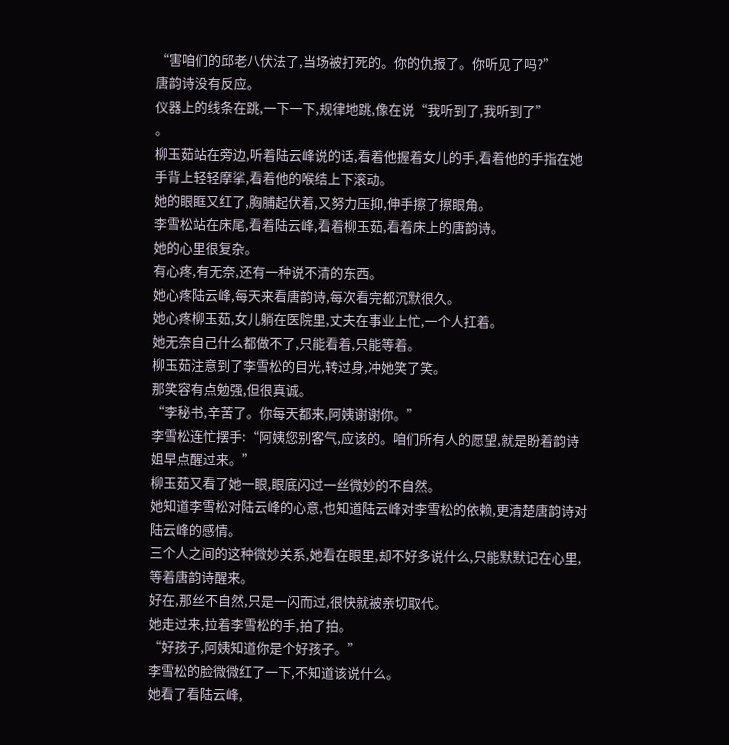“害咱们的邱老八伏法了,当场被打死的。你的仇报了。你听见了吗?”
唐韵诗没有反应。
仪器上的线条在跳,一下一下,规律地跳,像在说“我听到了,我听到了”
。
柳玉茹站在旁边,听着陆云峰说的话,看着他握着女儿的手,看着他的手指在她手背上轻轻摩挲,看着他的喉结上下滚动。
她的眼眶又红了,胸脯起伏着,又努力压抑,伸手擦了擦眼角。
李雪松站在床尾,看着陆云峰,看着柳玉茹,看着床上的唐韵诗。
她的心里很复杂。
有心疼,有无奈,还有一种说不清的东西。
她心疼陆云峰,每天来看唐韵诗,每次看完都沉默很久。
她心疼柳玉茹,女儿躺在医院里,丈夫在事业上忙,一个人扛着。
她无奈自己什么都做不了,只能看着,只能等着。
柳玉茹注意到了李雪松的目光,转过身,冲她笑了笑。
那笑容有点勉强,但很真诚。
“李秘书,辛苦了。你每天都来,阿姨谢谢你。”
李雪松连忙摆手:“阿姨您别客气,应该的。咱们所有人的愿望,就是盼着韵诗姐早点醒过来。”
柳玉茹又看了她一眼,眼底闪过一丝微妙的不自然。
她知道李雪松对陆云峰的心意,也知道陆云峰对李雪松的依赖,更清楚唐韵诗对陆云峰的感情。
三个人之间的这种微妙关系,她看在眼里,却不好多说什么,只能默默记在心里,等着唐韵诗醒来。
好在,那丝不自然,只是一闪而过,很快就被亲切取代。
她走过来,拉着李雪松的手,拍了拍。
“好孩子,阿姨知道你是个好孩子。”
李雪松的脸微微红了一下,不知道该说什么。
她看了看陆云峰,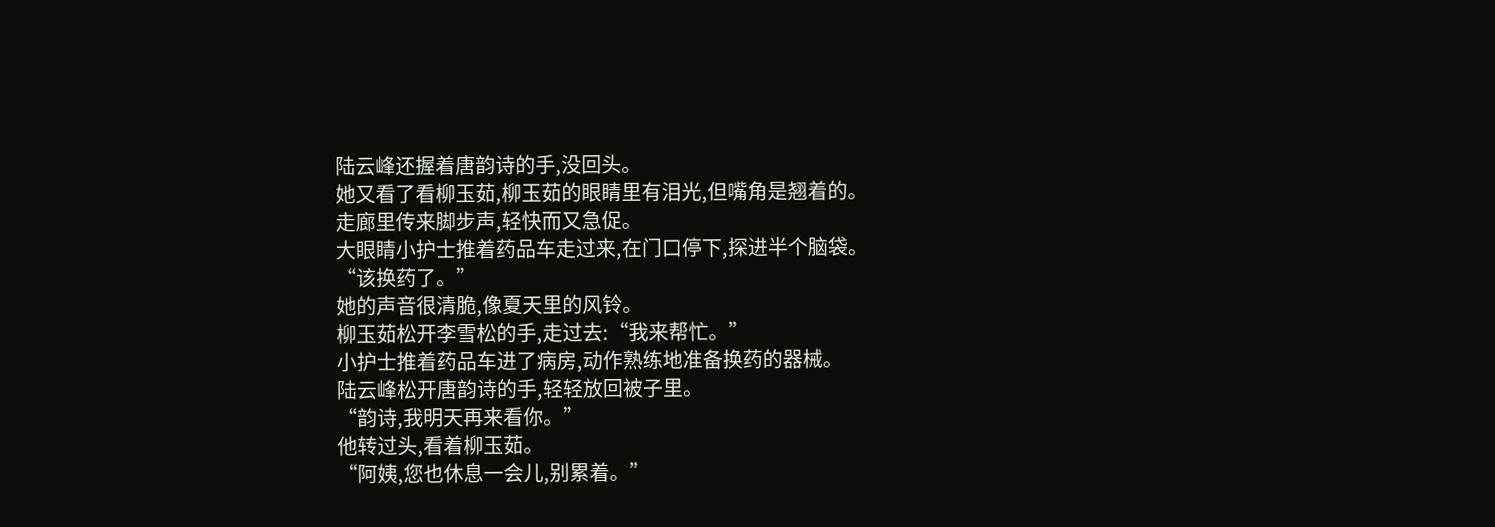陆云峰还握着唐韵诗的手,没回头。
她又看了看柳玉茹,柳玉茹的眼睛里有泪光,但嘴角是翘着的。
走廊里传来脚步声,轻快而又急促。
大眼睛小护士推着药品车走过来,在门口停下,探进半个脑袋。
“该换药了。”
她的声音很清脆,像夏天里的风铃。
柳玉茹松开李雪松的手,走过去:“我来帮忙。”
小护士推着药品车进了病房,动作熟练地准备换药的器械。
陆云峰松开唐韵诗的手,轻轻放回被子里。
“韵诗,我明天再来看你。”
他转过头,看着柳玉茹。
“阿姨,您也休息一会儿,别累着。”